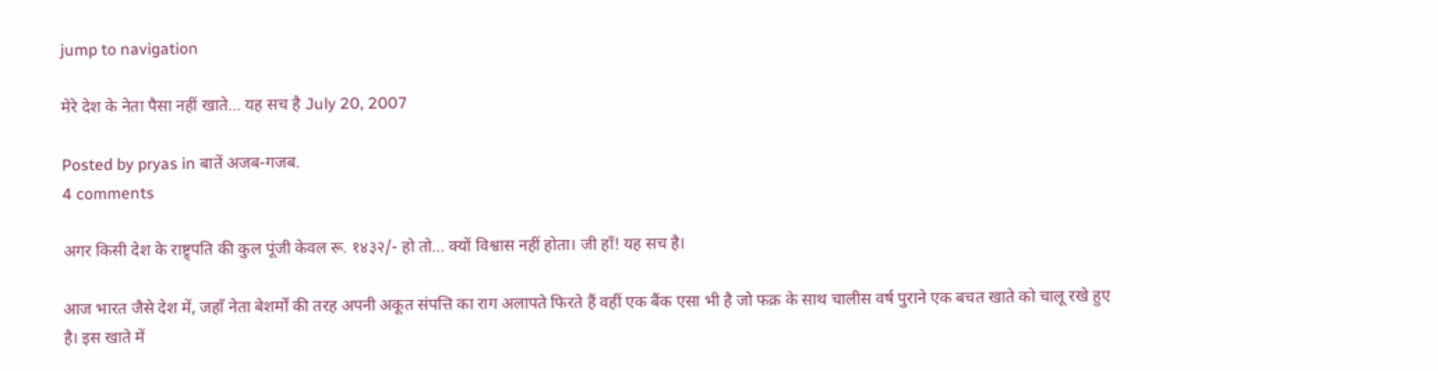jump to navigation

मेरे देश के नेता पैसा नहीं खाते… यह सच है July 20, 2007

Posted by pryas in बातें अजब-गजब.
4 comments

अगर किसी देश के राष्ट्र्पति की कुल पूंजी केवल रू. १४३२/- हो तो… क्यों विश्वास नहीं होता। जी हाँ! यह सच है।

आज भारत जैसे देश में, जहाँ नेता बेशर्मों की तरह अपनी अकूत संपत्ति का राग अलापते फिरते हैं वहीं एक बैंक एसा भी है जो फक्र के साथ चालीस वर्ष पुराने एक बचत खाते को चालू रखे हुए है। इस खाते में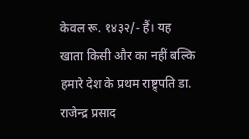केवल रू. १४३२/- हैं। यह खाता किसी और का नहीं बल्कि हमारे देश के प्रथम राष्ट्र्पति डा. राजेन्द्र प्रसाद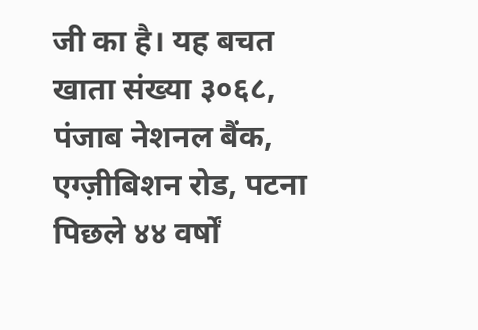जी का है। यह बचत खाता संख्या ३०६८, पंजाब नेशनल बैंक, एग्ज़ीबिशन रोड, पटना पिछले ४४ वर्षों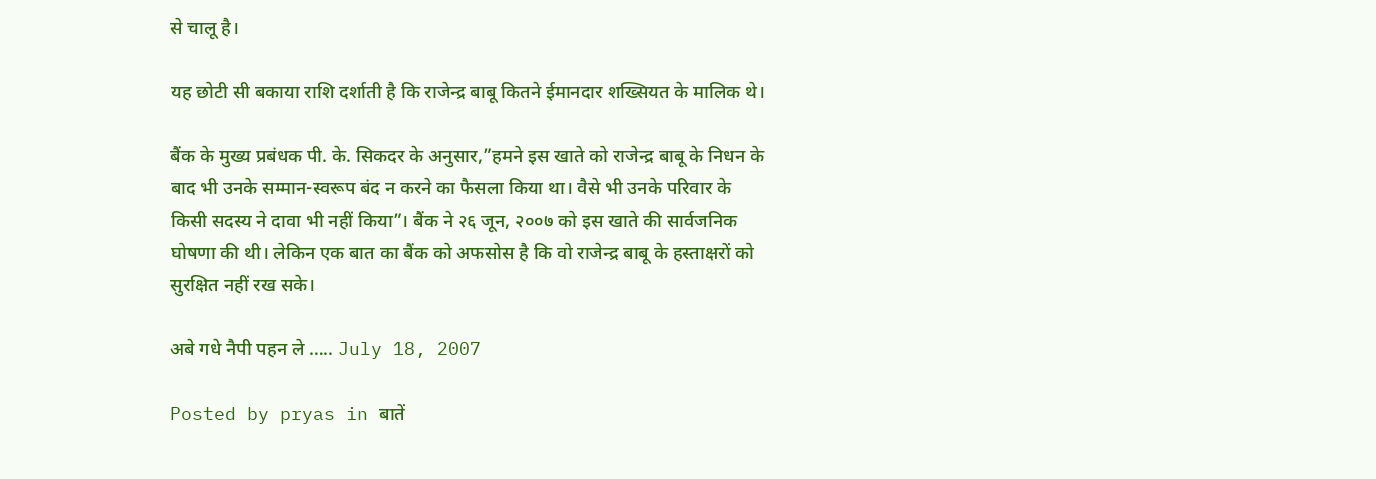से चालू है।

यह छोटी सी बकाया राशि दर्शाती है कि राजेन्द्र बाबू कितने ईमानदार शख्सियत के मालिक थे।

बैंक के मुख्य प्रबंधक पी. के. सिकदर के अनुसार,”हमने इस खाते को राजेन्द्र बाबू के निधन के बाद भी उनके सम्मान-स्वरूप बंद न करने का फैसला किया था। वैसे भी उनके परिवार के किसी सदस्य ने दावा भी नहीं किया”। बैंक ने २६ जून, २००७ को इस खाते की सार्वजनिक घोषणा की थी। लेकिन एक बात का बैंक को अफसोस है कि वो राजेन्द्र बाबू के हस्ताक्षरों को सुरक्षित नहीं रख सके।

अबे गधे नैपी पहन ले ….. July 18, 2007

Posted by pryas in बातें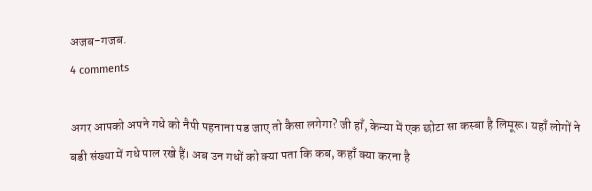अजब-गजब.
4 comments

अगर आपको अपने गधे को नैपी पहनाना पड जाए तो कैसा लगेगा? जी हाँ, केन्या में एक छोटा सा कस्बा है लिमूरू। यहाँ लोगों ने बडी संख्या में गधे पाल रखे हैं। अब उन गधों को क्या पता कि कब, कहाँ क्या करना है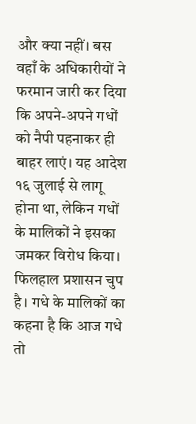और क्या नहीं। बस वहाँ के अधिकारीयों ने फरमान जारी कर दिया कि अपने-अपने गधों को नैपी पहनाकर ही बाहर लाएं। यह आदेश १६ जुलाई से लागू होना था, लेकिन गधों के मालिकों ने इसका जमकर विरोध किया। फिलहाल प्रशासन चुप है। गधे के मालिकों का कहना है कि आज गधे तो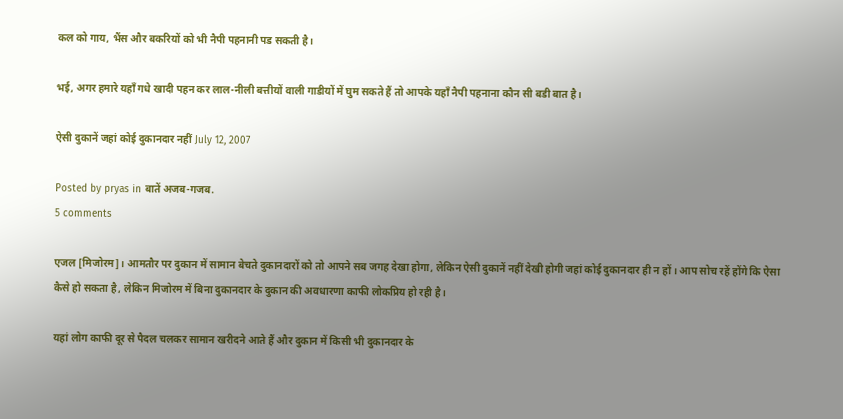कल को गाय, भैंस और बकरियों को भी नैपी पहनानी पड सकती है।

भई, अगर हमारे यहाँ गधे खादी पहन कर लाल-नीली बत्तीयों वाली गाडीयों में घुम सकते हैं तो आपके यहाँ नैपी पहनाना कौन सी बडी बात है।

ऐसी दुकानें जहां कोई दुकानदार नहीं July 12, 2007

Posted by pryas in बातें अजब-गजब.
5 comments

एजल [मिजोरम]। आमतौर पर दुकान में सामान बेचते दुकानदारों को तो आपने सब जगह देखा होगा, लेकिन ऐसी दुकानें नहीं देखी होगी जहां कोई दुकानदार ही न हों। आप सोच रहें होंगे कि ऐसा कैसे हो सकता है, लेकिन मिजोरम में बिना दुकानदार के दुकान की अवधारणा काफी लोकप्रिय हो रही है।

यहां लोग काफी दूर से पैदल चलकर सामान खरीदने आते हैं और दुकान में किसी भी दुकानदार के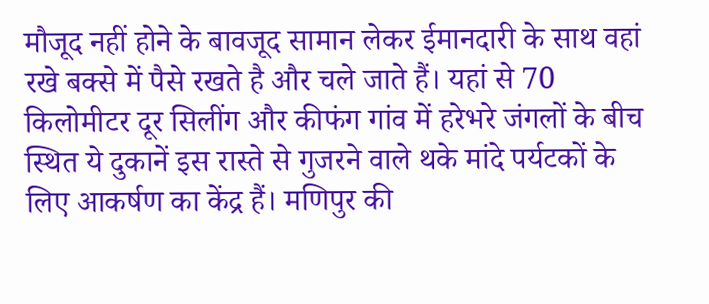मौजूद नहीं होने के बावजूद सामान लेकर ईमानदारी के साथ वहां रखे बक्से में पैसे रखते है और चले जाते हैं। यहां से 70 किलोमीटर दूर सिलींग और कीफंग गांव में हरेभरे जंगलों के बीच स्थित ये दुकानें इस रास्ते से गुजरने वाले थके मांदे पर्यटकों के लिए आकर्षण का केंद्र हैं। मणिपुर की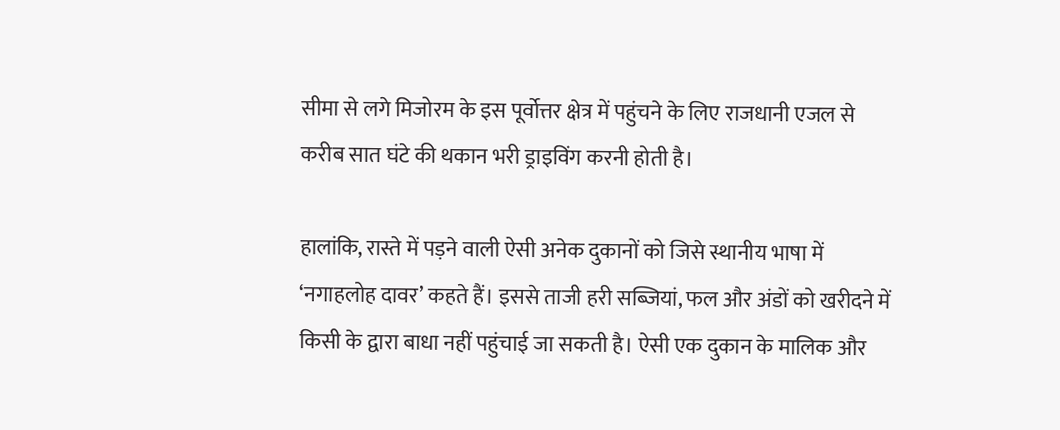सीमा से लगे मिजोरम के इस पूर्वोत्तर क्षेत्र में पहुंचने के लिए राजधानी एजल से करीब सात घंटे की थकान भरी ड्राइविंग करनी होती है।

हालांकि, रास्ते में पड़ने वाली ऐसी अनेक दुकानों को जिसे स्थानीय भाषा में ‘नगाहलोह दावर’ कहते हैं। इससे ताजी हरी सब्जियां, फल और अंडों को खरीदने में किसी के द्वारा बाधा नहीं पहुंचाई जा सकती है। ऐसी एक दुकान के मालिक और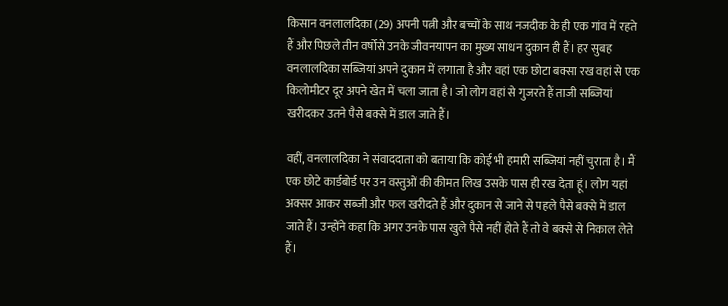किसान वनलालदिका (29) अपनी पत्नी और बच्चों के साथ नजदीक के ही एक गांव में रहते हैं और पिछले तीन वर्षोसे उनके जीवनयापन का मुख्य साधन दुकान ही हैं। हर सुबह वनलालदिका सब्जियां अपने दुकान में लगाता है और वहां एक छोटा बक्सा रख वहां से एक किलोमीटर दूर अपने खेत में चला जाता है। जो लोग वहां से गुजरते हैं ताजी सब्जियां खरीदकर उतने पैसे बक्से में डाल जाते हैं।

वहीं, वनलालदिका ने संवाददाता को बताया कि कोई भी हमारी सब्जियां नहीं चुराता है। मैं एक छोटे कार्डबोर्ड पर उन वस्तुओं की कीमत लिख उसके पास ही रख देता हूं। लोग यहां अक्सर आकर सब्जी और फल खरीदते हैं और दुकान से जाने से पहले पैसे बक्से में डाल जाते हैं। उन्होंने कहा कि अगर उनके पास खुले पैसे नहीं होते हैं तो वे बक्से से निकाल लेते हैं।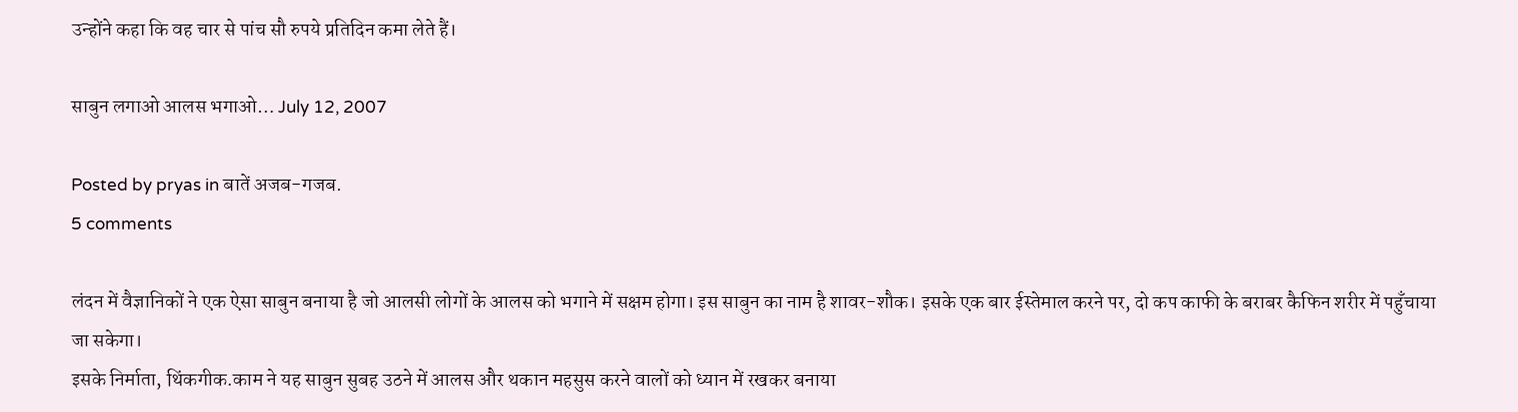उन्होंने कहा कि वह चार से पांच सौ रुपये प्रतिदिन कमा लेते हैं।

साबुन लगाओ आलस भगाओ… July 12, 2007

Posted by pryas in बातें अजब-गजब.
5 comments

लंदन में वैज्ञानिकों ने एक ऐसा साबुन बनाया है जो आलसी लोगों के आलस को भगाने में सक्षम होगा। इस साबुन का नाम है शावर-शौक। इसके एक बार ईस्तेमाल करने पर, दो कप काफी के बराबर कैफिन शरीर में पहुँचाया जा सकेगा।
इसके निर्माता, थिंकगीक.काम ने यह साबुन सुबह उठने में आलस और थकान महसुस करने वालों को ध्यान में रखकर बनाया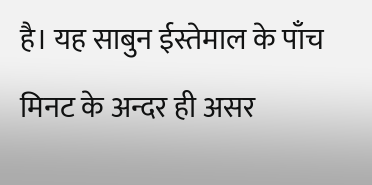है। यह साबुन ईस्तेमाल के पाँच मिनट के अन्दर ही असर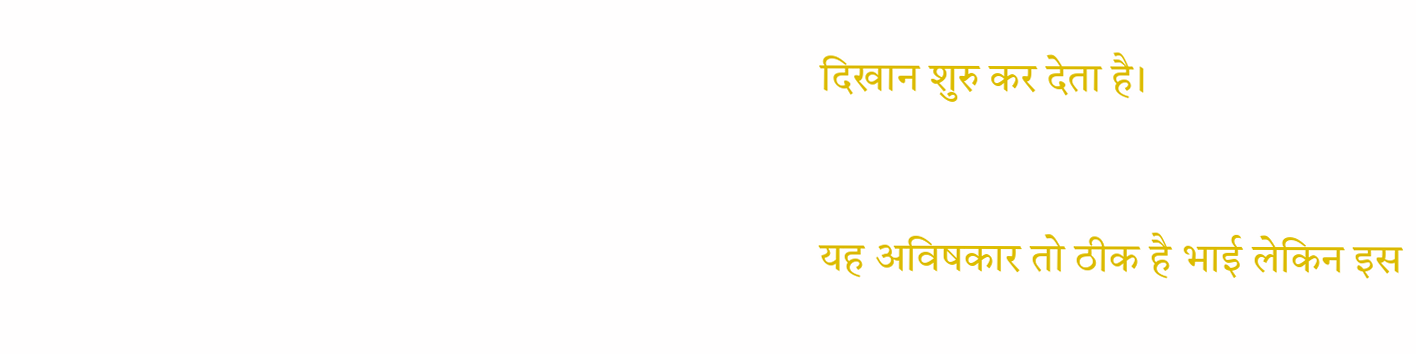दिखान शुरु कर देता है।

यह अविषकार तो ठीक है भाई लेकिन इस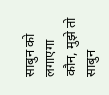साबुन को लगाएगा कौन, मुझे तो साबुन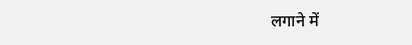लगाने में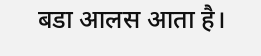बडा आलस आता है।